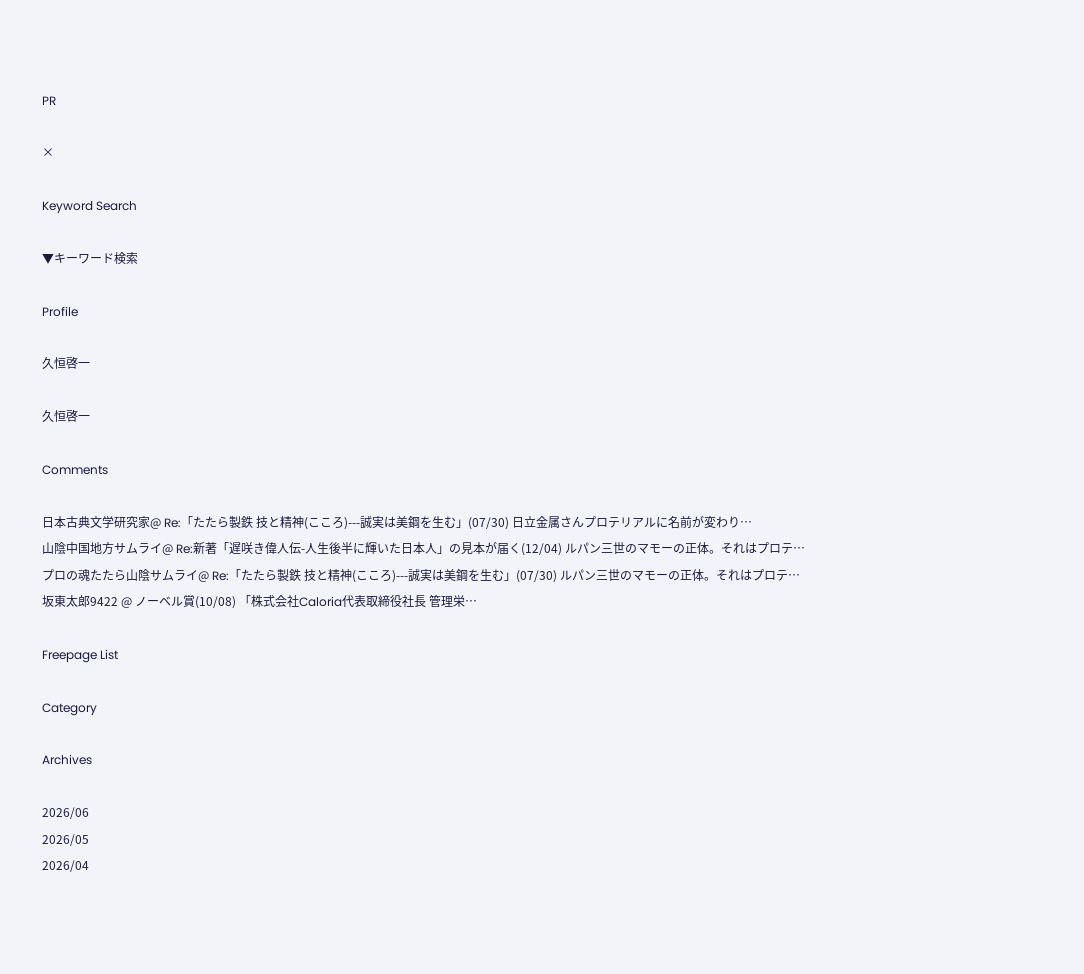PR

×

Keyword Search

▼キーワード検索

Profile

久恒啓一

久恒啓一

Comments

日本古典文学研究家@ Re:「たたら製鉄 技と精神(こころ)---誠実は美鋼を生む」(07/30) 日立金属さんプロテリアルに名前が変わり…
山陰中国地方サムライ@ Re:新著「遅咲き偉人伝-人生後半に輝いた日本人」の見本が届く(12/04) ルパン三世のマモーの正体。それはプロテ…
プロの魂たたら山陰サムライ@ Re:「たたら製鉄 技と精神(こころ)---誠実は美鋼を生む」(07/30) ルパン三世のマモーの正体。それはプロテ…
坂東太郎9422 @ ノーベル賞(10/08) 「株式会社Caloria代表取締役社長 管理栄…

Freepage List

Category

Archives

2026/06
2026/05
2026/04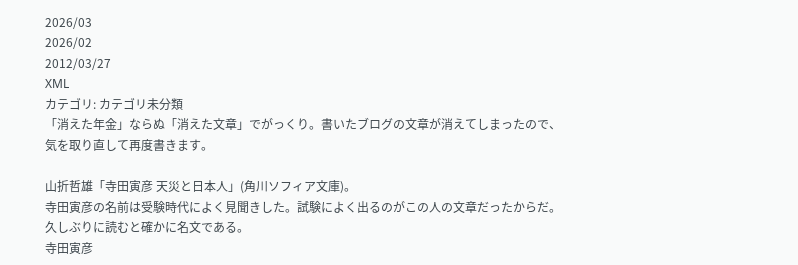2026/03
2026/02
2012/03/27
XML
カテゴリ: カテゴリ未分類
「消えた年金」ならぬ「消えた文章」でがっくり。書いたブログの文章が消えてしまったので、気を取り直して再度書きます。

山折哲雄「寺田寅彦 天災と日本人」(角川ソフィア文庫)。
寺田寅彦の名前は受験時代によく見聞きした。試験によく出るのがこの人の文章だったからだ。久しぶりに読むと確かに名文である。
寺田寅彦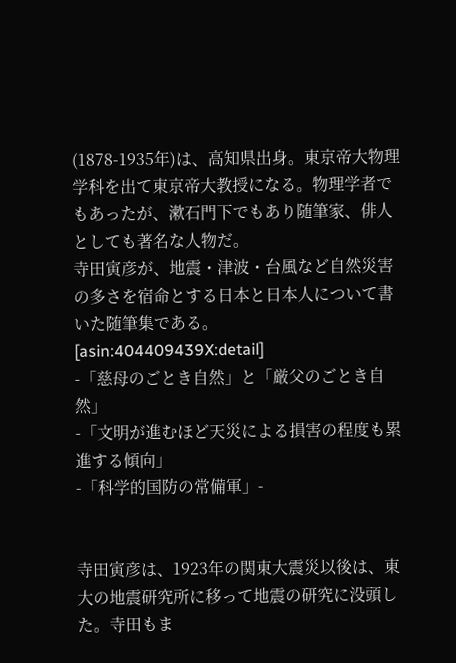(1878-1935年)は、高知県出身。東京帝大物理学科を出て東京帝大教授になる。物理学者でもあったが、漱石門下でもあり随筆家、俳人としても著名な人物だ。
寺田寅彦が、地震・津波・台風など自然災害の多さを宿命とする日本と日本人について書いた随筆集である。
[asin:404409439X:detail]
-「慈母のごとき自然」と「厳父のごとき自然」
-「文明が進むほど天災による損害の程度も累進する傾向」
-「科学的国防の常備軍」-


寺田寅彦は、1923年の関東大震災以後は、東大の地震研究所に移って地震の研究に没頭した。寺田もま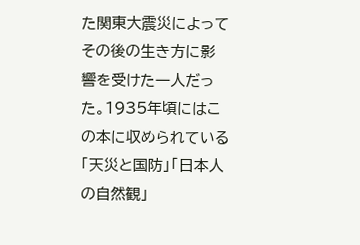た関東大震災によってその後の生き方に影響を受けた一人だった。1935年頃にはこの本に収められている「天災と国防」「日本人の自然観」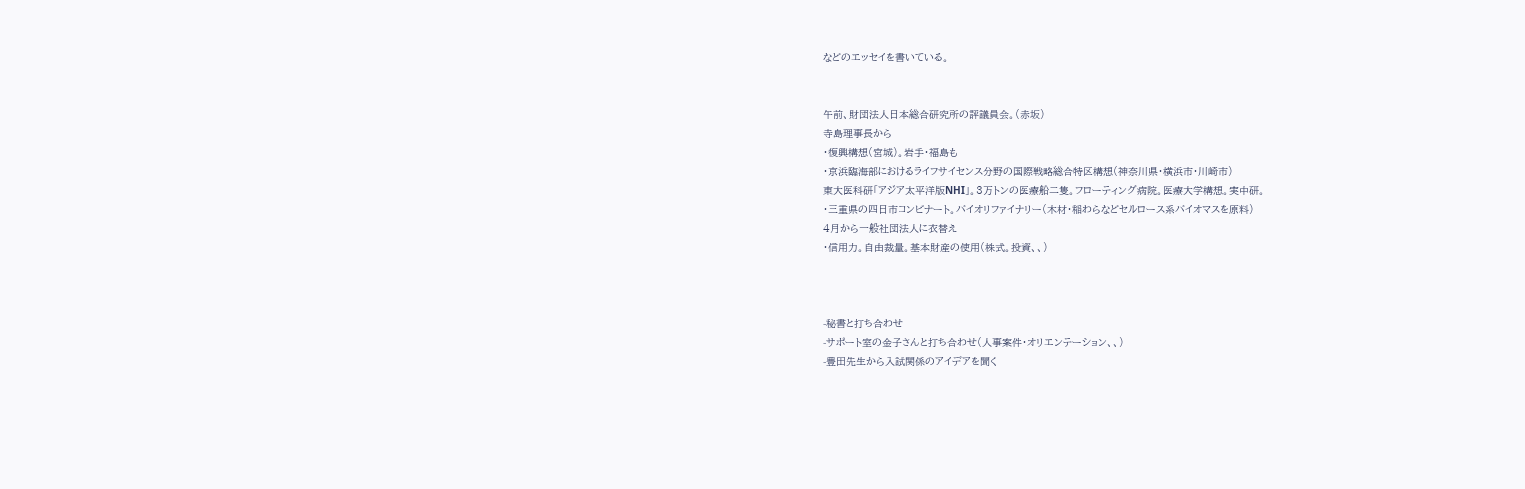などのエッセイを書いている。


午前、財団法人日本総合研究所の評議員会。(赤坂)
寺島理事長から
・復興構想(宮城)。岩手・福島も
・京浜臨海部におけるライフサイセンス分野の国際戦略総合特区構想(神奈川県・横浜市・川崎市)
東大医科研「アジア太平洋版NHI」。3万トンの医療船二隻。フローティング病院。医療大学構想。実中研。
・三重県の四日市コンビナート。バイオリファイナリー(木材・稲わらなどセルロース系バイオマスを原料)
4月から一般社団法人に衣替え
・信用力。自由裁量。基本財産の使用(株式。投資、、)



-秘書と打ち合わせ
-サポート室の金子さんと打ち合わせ(人事案件・オリエンテーション、、)
-豊田先生から入試関係のアイデアを聞く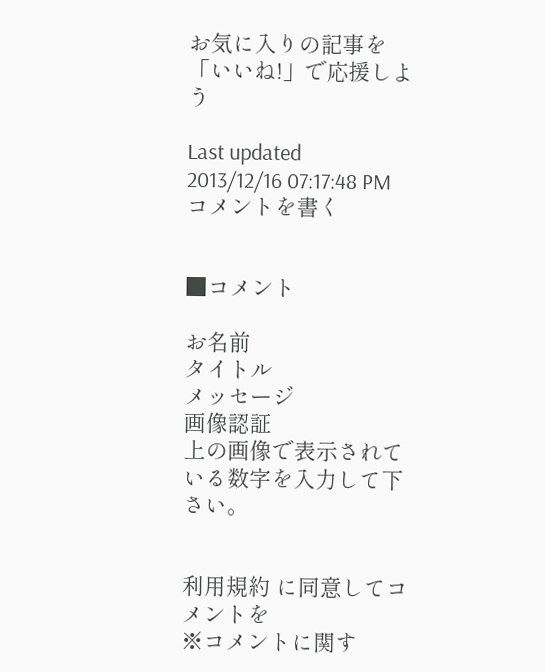お気に入りの記事を「いいね!」で応援しよう

Last updated  2013/12/16 07:17:48 PM
コメントを書く


■コメント

お名前
タイトル
メッセージ
画像認証
上の画像で表示されている数字を入力して下さい。


利用規約 に同意してコメントを
※コメントに関す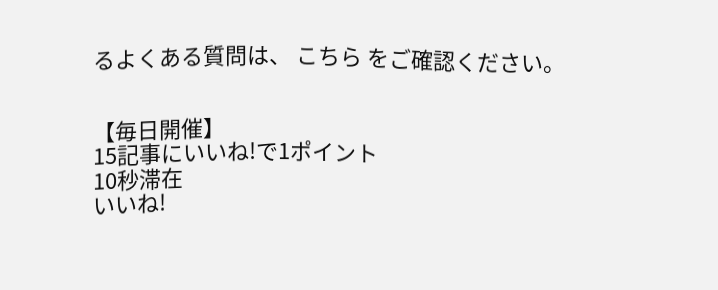るよくある質問は、 こちら をご確認ください。


【毎日開催】
15記事にいいね!で1ポイント
10秒滞在
いいね!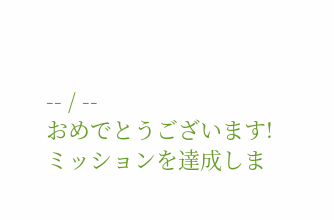-- / --
おめでとうございます!
ミッションを達成しま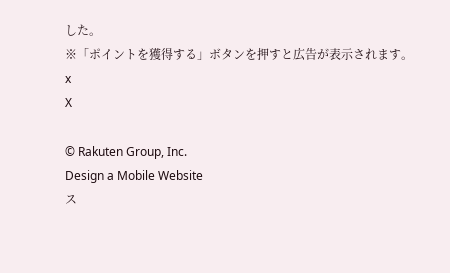した。
※「ポイントを獲得する」ボタンを押すと広告が表示されます。
x
X

© Rakuten Group, Inc.
Design a Mobile Website
ス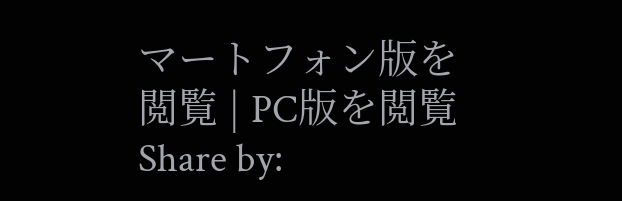マートフォン版を閲覧 | PC版を閲覧
Share by: